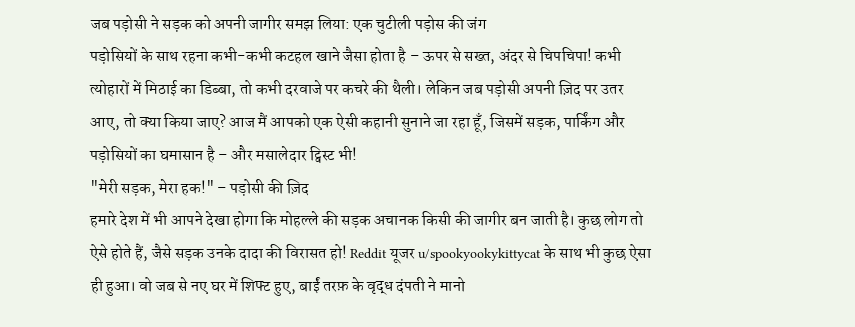जब पड़ोसी ने सड़क को अपनी जागीर समझ लिया: एक चुटीली पड़ोस की जंग
पड़ोसियों के साथ रहना कभी-कभी कटहल खाने जैसा होता है – ऊपर से सख्त, अंदर से चिपचिपा! कभी त्योहारों में मिठाई का डिब्बा, तो कभी दरवाजे पर कचरे की थैली। लेकिन जब पड़ोसी अपनी ज़िद पर उतर आए, तो क्या किया जाए? आज मैं आपको एक ऐसी कहानी सुनाने जा रहा हूँ, जिसमें सड़क, पार्किंग और पड़ोसियों का घमासान है – और मसालेदार ट्विस्ट भी!
"मेरी सड़क, मेरा हक!" – पड़ोसी की ज़िद
हमारे देश में भी आपने देखा होगा कि मोहल्ले की सड़क अचानक किसी की जागीर बन जाती है। कुछ लोग तो ऐसे होते हैं, जैसे सड़क उनके दादा की विरासत हो! Reddit यूजर u/spookyookykittycat के साथ भी कुछ ऐसा ही हुआ। वो जब से नए घर में शिफ्ट हुए, बाईं तरफ़ के वृद्ध दंपती ने मानो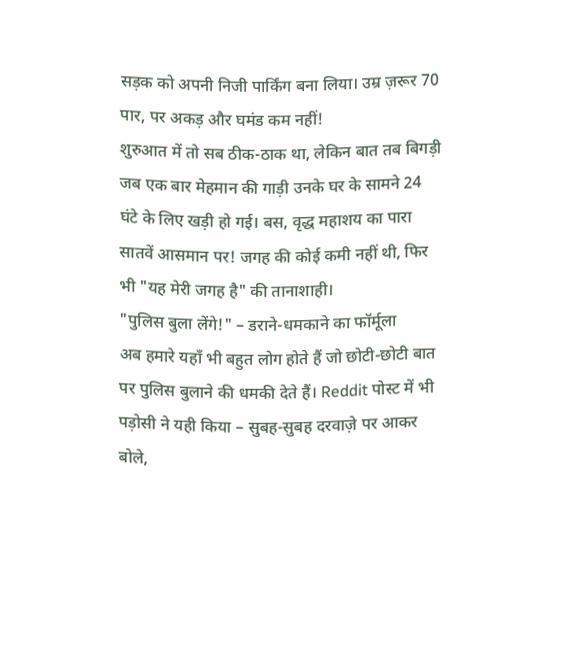सड़क को अपनी निजी पार्किंग बना लिया। उम्र ज़रूर 70 पार, पर अकड़ और घमंड कम नहीं!
शुरुआत में तो सब ठीक-ठाक था, लेकिन बात तब बिगड़ी जब एक बार मेहमान की गाड़ी उनके घर के सामने 24 घंटे के लिए खड़ी हो गई। बस, वृद्ध महाशय का पारा सातवें आसमान पर! जगह की कोई कमी नहीं थी, फिर भी "यह मेरी जगह है" की तानाशाही।
"पुलिस बुला लेंगे!" – डराने-धमकाने का फॉर्मूला
अब हमारे यहाँ भी बहुत लोग होते हैं जो छोटी-छोटी बात पर पुलिस बुलाने की धमकी देते हैं। Reddit पोस्ट में भी पड़ोसी ने यही किया – सुबह-सुबह दरवाज़े पर आकर बोले,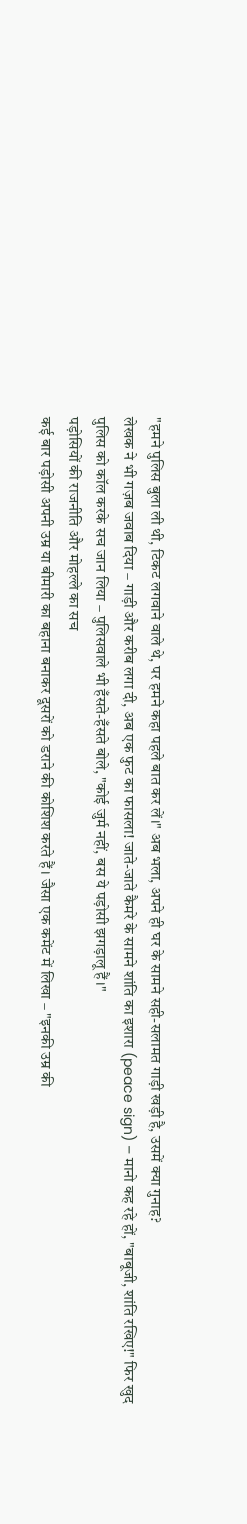"हमने पुलिस बुला ली थी, टिकट लगवाने वाले थे, पर हमने कहा पहले बात कर लें।" अब भला, अपने ही घर के सामने सही-सलामत गाड़ी खड़ी है, उसमें क्या गुनाह?
लेखक ने भी गज़ब जवाब दिया – गाड़ी और करीब लगा दी, अब एक फुट का फासला! जाते-जाते कैमरे के सामने शांति का इशारा (peace sign) – मानो कह रहे हों, "बाबूजी, शांति रखिए!" फिर खुद पुलिस को कॉल करके सच जान लिया – पुलिसवाले भी हँसते-हँसते बोले, "कोई जुर्म नहीं, बस ये पड़ोसी झगड़ालू हैं।"
पड़ोसियों की राजनीति और मोहल्ले का सच
कई बार पड़ोसी अपनी उम्र या बीमारी का बहाना बनाकर दूसरों को डराने की कोशिश करते हैं। जैसा एक कमेंट में लिखा – "इनकी उम्र की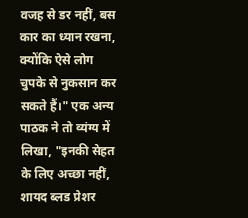वजह से डर नहीं, बस कार का ध्यान रखना, क्योंकि ऐसे लोग चुपके से नुकसान कर सकते हैं।" एक अन्य पाठक ने तो व्यंग्य में लिखा, "इनकी सेहत के लिए अच्छा नहीं, शायद ब्लड प्रेशर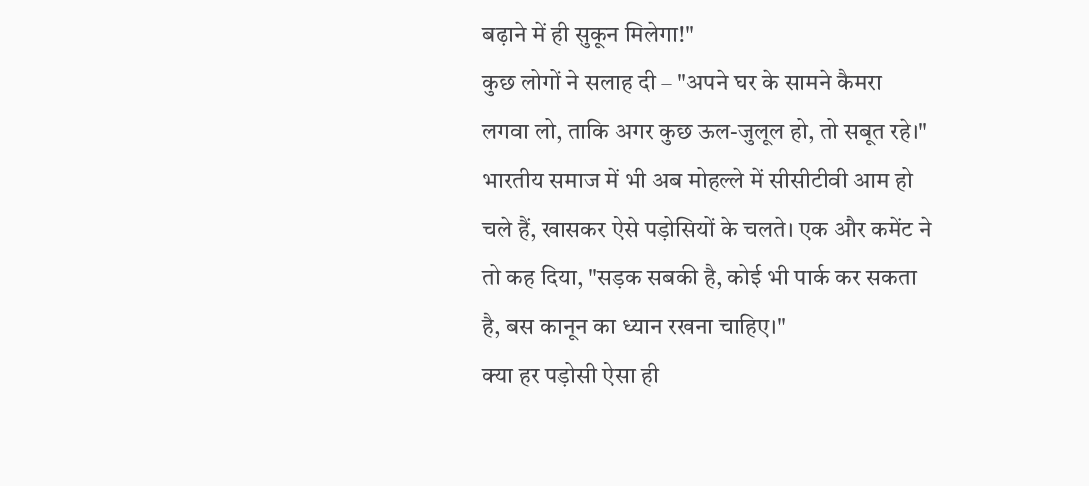बढ़ाने में ही सुकून मिलेगा!"
कुछ लोगों ने सलाह दी – "अपने घर के सामने कैमरा लगवा लो, ताकि अगर कुछ ऊल-जुलूल हो, तो सबूत रहे।" भारतीय समाज में भी अब मोहल्ले में सीसीटीवी आम हो चले हैं, खासकर ऐसे पड़ोसियों के चलते। एक और कमेंट ने तो कह दिया, "सड़क सबकी है, कोई भी पार्क कर सकता है, बस कानून का ध्यान रखना चाहिए।"
क्या हर पड़ोसी ऐसा ही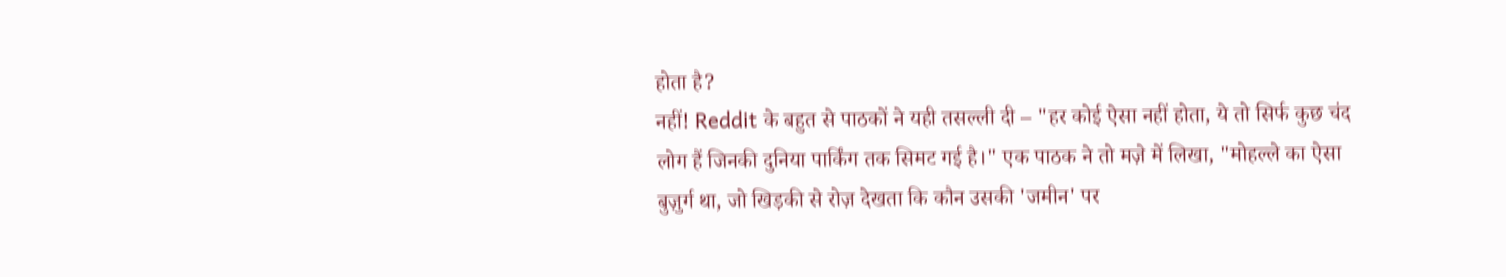होता है?
नहीं! Reddit के बहुत से पाठकों ने यही तसल्ली दी – "हर कोई ऐसा नहीं होता, ये तो सिर्फ कुछ चंद लोग हैं जिनकी दुनिया पार्किंग तक सिमट गई है।" एक पाठक ने तो मज़े में लिखा, "मोहल्ले का ऐसा बुज़ुर्ग था, जो खिड़की से रोज़ देखता कि कौन उसकी 'जमीन' पर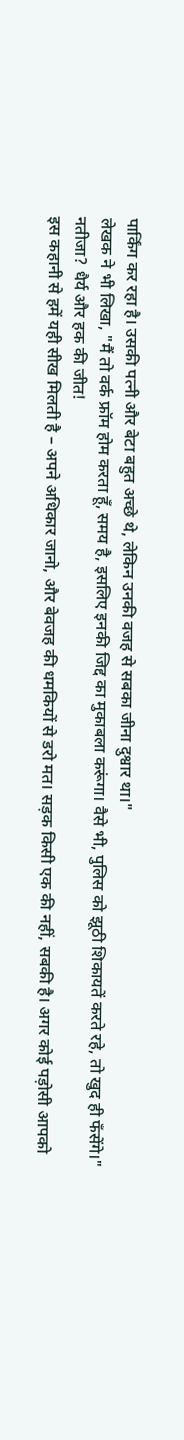पार्किंग कर रहा है। उसकी पत्नी और बेटा बहुत अच्छे थे, लेकिन उनकी वजह से सबका जीना दुश्वार था।"
लेखक ने भी लिखा, "मैं तो वर्क फ्रॉम होम करता हूँ, समय है, इसलिए इनकी जिद्द का मुकाबला करूंगा। वैसे भी, पुलिस को झूठी शिकायतें करते रहे, तो खुद ही फँसेंगे।"
नतीजा? धैर्य और हक की जीत!
इस कहानी से हमें यही सीख मिलती है – अपने अधिकार जानो, और बेवजह की धमकियों से डरो मत। सड़क किसी एक की नहीं, सबकी है। अगर कोई पड़ोसी आपको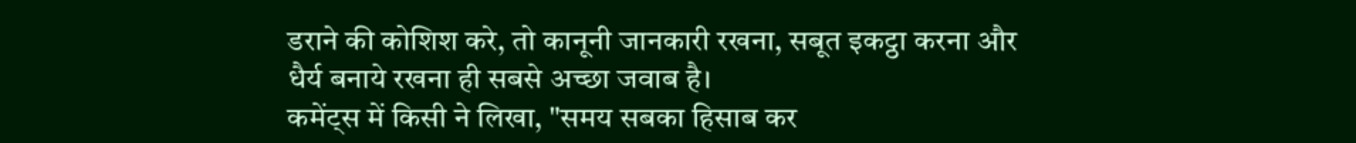डराने की कोशिश करे, तो कानूनी जानकारी रखना, सबूत इकट्ठा करना और धैर्य बनाये रखना ही सबसे अच्छा जवाब है।
कमेंट्स में किसी ने लिखा, "समय सबका हिसाब कर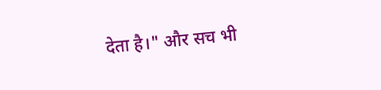देता है।" और सच भी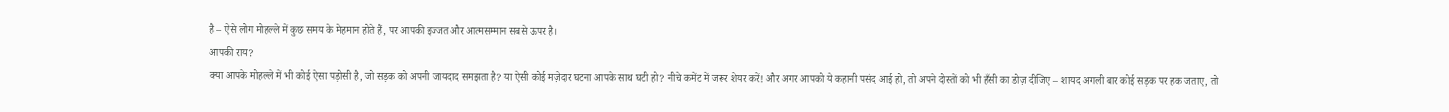है – ऐसे लोग मोहल्ले में कुछ समय के मेहमान होते हैं, पर आपकी इज्जत और आत्मसम्मान सबसे ऊपर है।
आपकी राय?
क्या आपके मोहल्ले में भी कोई ऐसा पड़ोसी है, जो सड़क को अपनी जायदाद समझता है? या ऐसी कोई मज़ेदार घटना आपके साथ घटी हो? नीचे कमेंट में जरूर शेयर करें! और अगर आपको ये कहानी पसंद आई हो, तो अपने दोस्तों को भी हँसी का डोज़ दीजिए – शायद अगली बार कोई सड़क पर हक जताए, तो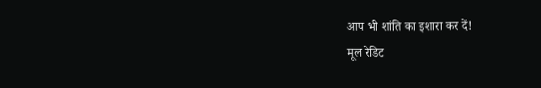आप भी शांति का इशारा कर दें!
मूल रेडिट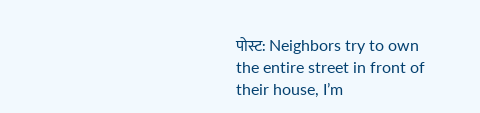पोस्ट: Neighbors try to own the entire street in front of their house, I’m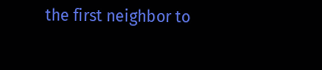the first neighbor to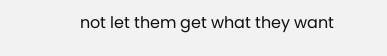not let them get what they want